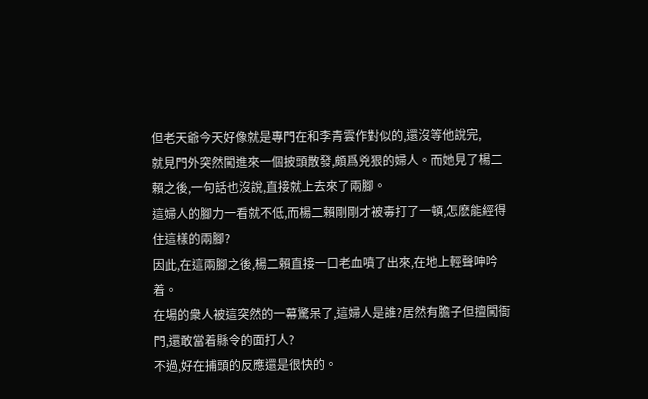但老天爺今天好像就是專門在和李青雲作對似的,還沒等他說完,
就見門外突然闖進來一個披頭散發,頗爲兇狠的婦人。而她見了楊二賴之後,一句話也沒說,直接就上去來了兩腳。
這婦人的腳力一看就不低,而楊二賴剛剛才被毒打了一頓,怎麽能經得住這樣的兩腳?
因此,在這兩腳之後,楊二賴直接一口老血噴了出來,在地上輕聲呻吟着。
在場的衆人被這突然的一幕驚呆了,這婦人是誰?居然有膽子但擅闖衙門,還敢當着縣令的面打人?
不過,好在捕頭的反應還是很快的。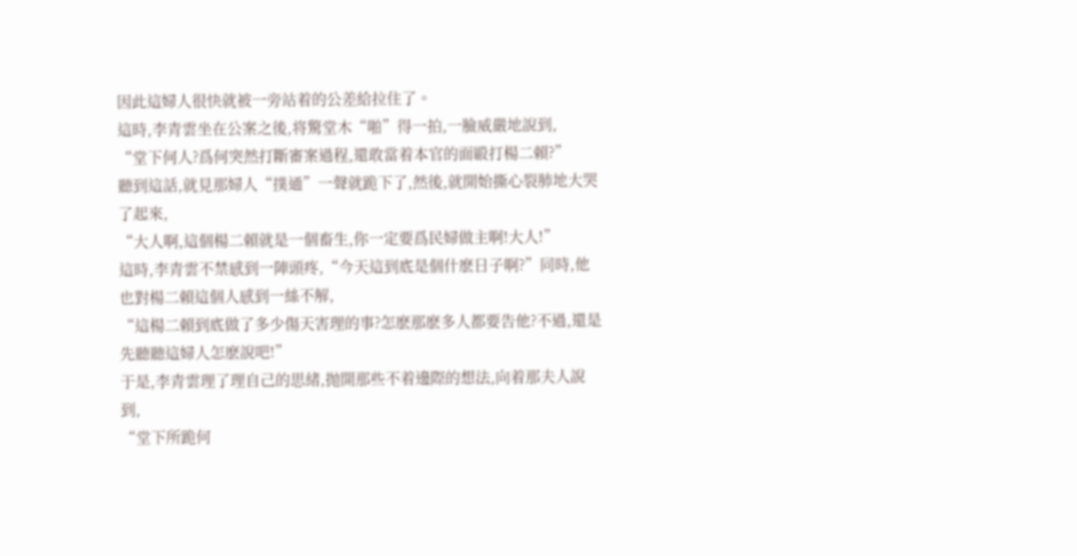因此這婦人很快就被一旁站着的公差給拉住了。
這時,李青雲坐在公案之後,将驚堂木“啪”得一拍,一臉威嚴地說到,
“堂下何人?爲何突然打斷審案過程,還敢當着本官的面毆打楊二賴?”
聽到這話,就見那婦人“撲通”一聲就跪下了,然後,就開始撕心裂肺地大哭了起來,
“大人啊,這個楊二賴就是一個畜生,你一定要爲民婦做主啊!大人!”
這時,李青雲不禁感到一陣頭疼,“今天這到底是個什麽日子啊?”同時,他也對楊二賴這個人感到一絲不解,
“這楊二賴到底做了多少傷天害理的事?怎麽那麽多人都要告他?不過,還是先聽聽這婦人怎麽說吧!”
于是,李青雲理了理自己的思緒,抛開那些不着邊際的想法,向着那夫人說到,
“堂下所跪何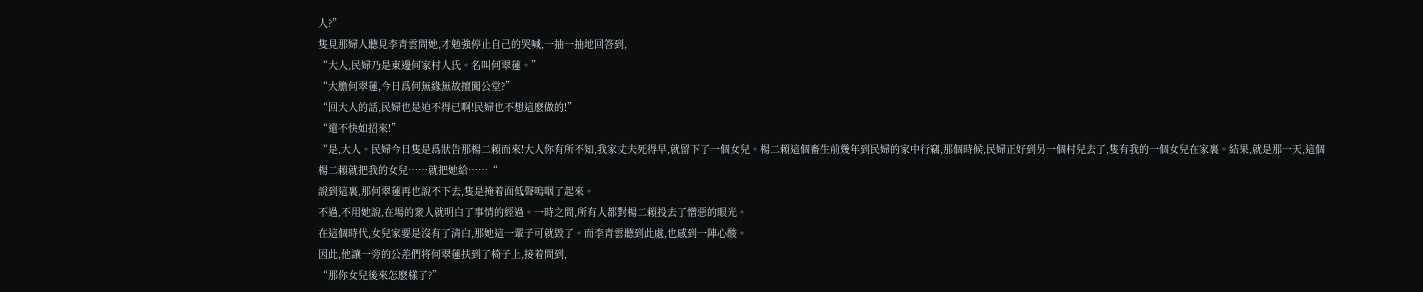人?”
隻見那婦人聽見李青雲問她,才勉強停止自己的哭喊,一抽一抽地回答到,
“大人,民婦乃是東邊何家村人氏。名叫何翠蓮。”
“大膽何翠蓮,今日爲何無緣無故擅闖公堂?”
“回大人的話,民婦也是迫不得已啊!民婦也不想這麽做的!”
“還不快如招來!”
“是,大人。民婦今日隻是爲狀告那楊二賴而來!大人你有所不知,我家丈夫死得早,就留下了一個女兒。楊二賴這個畜生前幾年到民婦的家中行竊,那個時候,民婦正好到另一個村兒去了,隻有我的一個女兒在家裏。結果,就是那一天,這個楊二賴就把我的女兒……就把她給……“
說到這裏,那何翠蓮再也說不下去,隻是掩着面低聲嗚咽了起來。
不過,不用她說,在場的衆人就明白了事情的經過。一時之間,所有人都對楊二賴投去了憎惡的眼光。
在這個時代,女兒家要是沒有了清白,那她這一輩子可就毀了。而李青雲聽到此處,也感到一陣心酸。
因此,他讓一旁的公差們将何翠蓮扶到了椅子上,接着問到,
“那你女兒後來怎麽樣了?”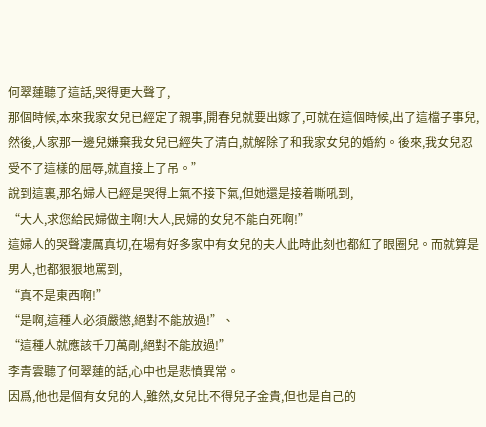何翠蓮聽了這話,哭得更大聲了,
那個時候,本來我家女兒已經定了親事,開春兒就要出嫁了,可就在這個時候,出了這檔子事兒,然後,人家那一邊兒嫌棄我女兒已經失了清白,就解除了和我家女兒的婚約。後來,我女兒忍受不了這樣的屈辱,就直接上了吊。”
說到這裏,那名婦人已經是哭得上氣不接下氣,但她還是接着嘶吼到,
“大人,求您給民婦做主啊!大人,民婦的女兒不能白死啊!”
這婦人的哭聲凄厲真切,在場有好多家中有女兒的夫人此時此刻也都紅了眼圈兒。而就算是男人,也都狠狠地罵到,
“真不是東西啊!”
“是啊,這種人必須嚴懲,絕對不能放過!”、
“這種人就應該千刀萬剮,絕對不能放過!”
李青雲聽了何翠蓮的話,心中也是悲憤異常。
因爲,他也是個有女兒的人,雖然,女兒比不得兒子金貴,但也是自己的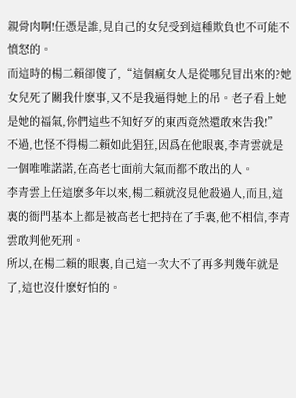親骨肉啊!任憑是誰,見自己的女兒受到這種欺負也不可能不憤怒的。
而這時的楊二賴卻傻了,“這個瘋女人是從哪兒冒出來的?她女兒死了關我什麽事,又不是我逼得她上的吊。老子看上她是她的福氣,你們這些不知好歹的東西竟然還敢來告我!”
不過,也怪不得楊二賴如此猖狂,因爲在他眼裏,李青雲就是一個唯唯諾諾,在高老七面前大氣而都不敢出的人。
李青雲上任這麽多年以來,楊二賴就沒見他殺過人,而且,這裏的衙門基本上都是被高老七把持在了手裏,他不相信,李青雲敢判他死刑。
所以,在楊二賴的眼裏,自己這一次大不了再多判幾年就是了,這也沒什麽好怕的。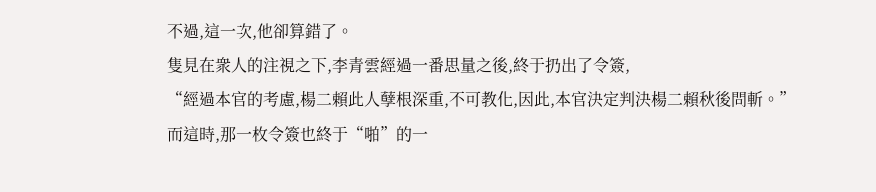不過,這一次,他卻算錯了。
隻見在衆人的注視之下,李青雲經過一番思量之後,終于扔出了令簽,
“經過本官的考慮,楊二賴此人孽根深重,不可教化,因此,本官決定判決楊二賴秋後問斬。”
而這時,那一枚令簽也終于“啪”的一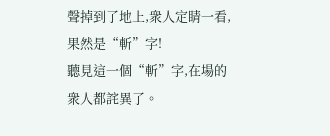聲掉到了地上,衆人定睛一看,果然是“斬”字!
聽見這一個“斬”字,在場的衆人都詫異了。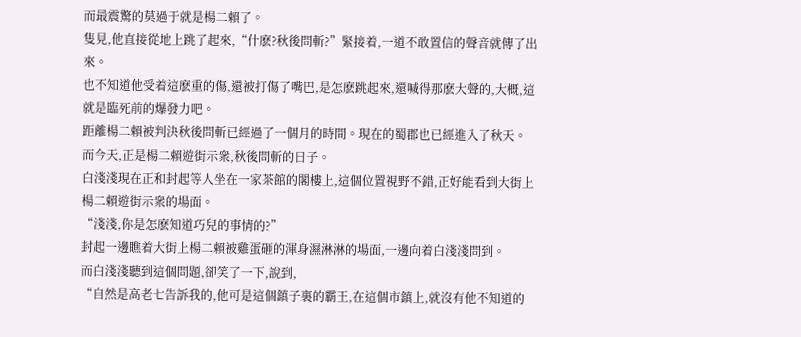而最震驚的莫過于就是楊二賴了。
隻見,他直接從地上跳了起來,“什麽?秋後問斬?”緊接着,一道不敢置信的聲音就傳了出來。
也不知道他受着這麽重的傷,還被打傷了嘴巴,是怎麽跳起來,還喊得那麽大聲的,大概,這就是臨死前的爆發力吧。
距離楊二賴被判決秋後問斬已經過了一個月的時間。現在的蜀郡也已經進入了秋天。
而今天,正是楊二賴遊街示衆,秋後問斬的日子。
白淺淺現在正和封起等人坐在一家茶館的閣樓上,這個位置視野不錯,正好能看到大街上楊二賴遊街示衆的場面。
“淺淺,你是怎麽知道巧兒的事情的?”
封起一邊瞧着大街上楊二賴被雞蛋砸的渾身濕淋淋的場面,一邊向着白淺淺問到。
而白淺淺聽到這個問題,卻笑了一下,說到,
“自然是高老七告訴我的,他可是這個鎮子裏的霸王,在這個市鎮上,就沒有他不知道的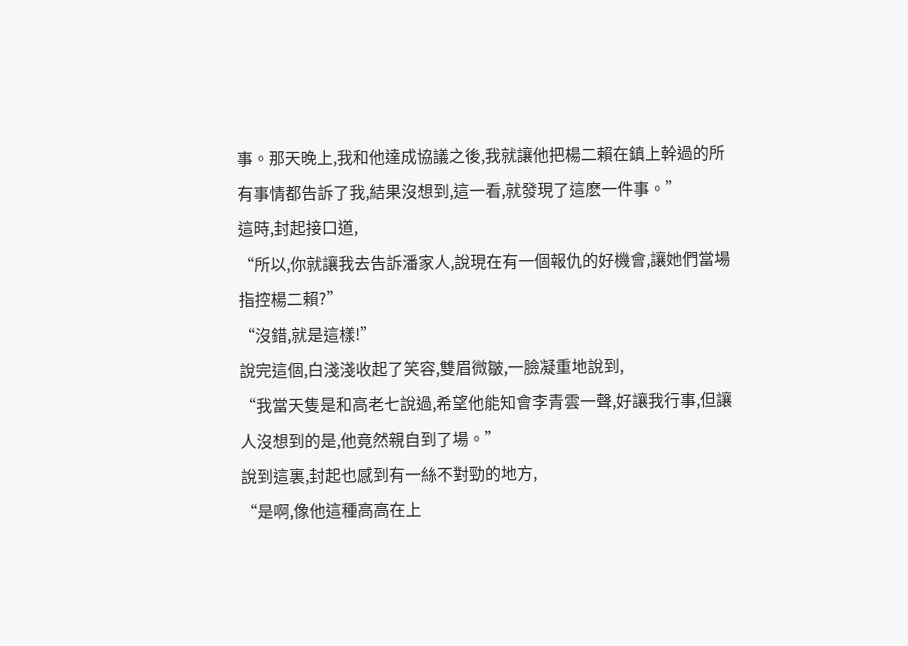事。那天晚上,我和他達成協議之後,我就讓他把楊二賴在鎮上幹過的所有事情都告訴了我,結果沒想到,這一看,就發現了這麽一件事。”
這時,封起接口道,
“所以,你就讓我去告訴潘家人,說現在有一個報仇的好機會,讓她們當場指控楊二賴?”
“沒錯,就是這樣!”
說完這個,白淺淺收起了笑容,雙眉微皺,一臉凝重地說到,
“我當天隻是和高老七說過,希望他能知會李青雲一聲,好讓我行事,但讓人沒想到的是,他竟然親自到了場。”
說到這裏,封起也感到有一絲不對勁的地方,
“是啊,像他這種高高在上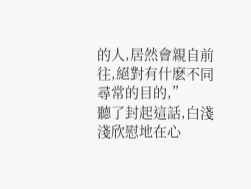的人,居然會親自前往,絕對有什麽不同尋常的目的,”
聽了封起這話,白淺淺欣慰地在心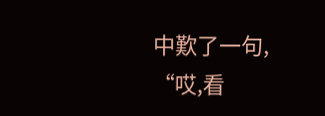中歎了一句,
“哎,看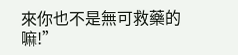來你也不是無可救藥的嘛!”